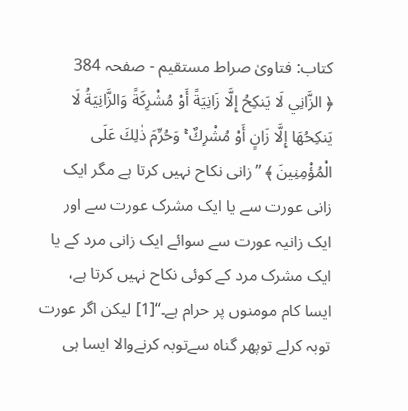کتاب: فتاویٰ صراط مستقیم - صفحہ 384
﴿ الزَّانِي لَا يَنكِحُ إِلَّا زَانِيَةً أَوْ مُشْرِكَةً وَالزَّانِيَةُ لَا يَنكِحُهَا إِلَّا زَانٍ أَوْ مُشْرِكٌ ۚ وَحُرِّمَ ذٰلِكَ عَلَى الْمُؤْمِنِينَ ﴾ ’’زانی نکاح نہیں کرتا ہے مگر ایک زانی عورت سے یا ایک مشرک عورت سے اور ایک زانیہ عورت سے سوائے ایک زانی مرد کے یا ایک مشرک مرد کے کوئی نکاح نہیں کرتا ہے، ایسا کام مومنوں پر حرام ہے۔‘‘[1] لیکن اگر عورت توبہ کرلے توپھر گناہ سےتوبہ کرنےوالا ایسا ہی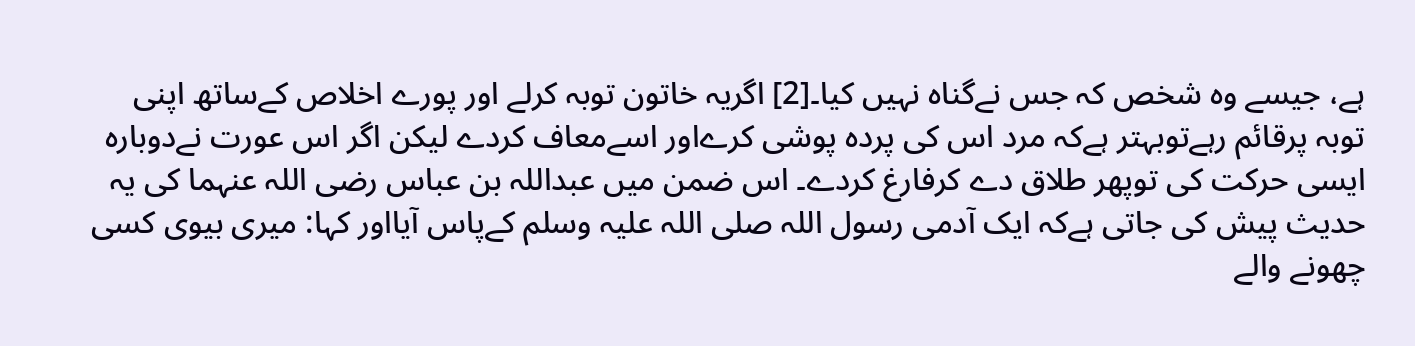ہے، جیسے وہ شخص کہ جس نےگناہ نہیں کیا۔[2] اگریہ خاتون توبہ کرلے اور پورے اخلاص کےساتھ اپنی توبہ پرقائم رہےتوبہتر ہےکہ مرد اس کی پردہ پوشی کرےاور اسےمعاف کردے لیکن اگر اس عورت نےدوبارہ ایسی حرکت کی توپھر طلاق دے کرفارغ کردے۔ اس ضمن میں عبداللہ بن عباس رضی اللہ عنہما کی یہ حدیث پیش کی جاتی ہےکہ ایک آدمی رسول اللہ صلی اللہ علیہ وسلم کےپاس آیااور کہا: میری بیوی کسی چھونے والے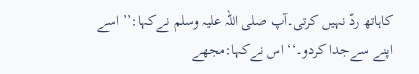کاہاتھ ردّ نہیں کرتی۔آپ صلی اللہ علیہ وسلم نےکہا:’’ اسے اپنے سےجدا کردو۔‘‘ اس نےکہا:مجھے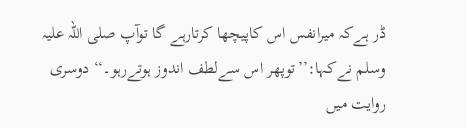ڈر ہےکہ میرانفس اس کاپیچھا کرتارہے گا توآپ صلی اللہ علیہ وسلم نےکہا:’’توپھر اس سےلطف اندوز ہوتےرہو۔‘‘ دوسری روایت میں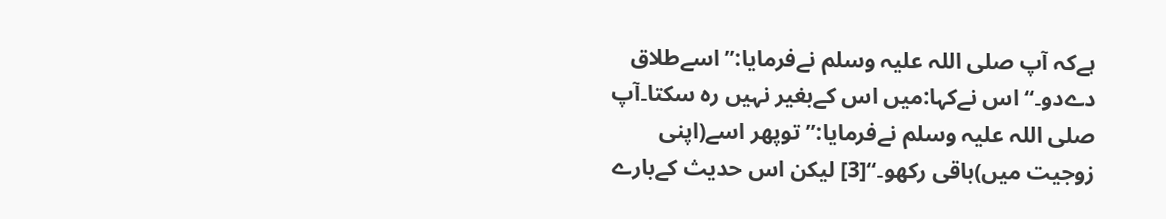ہےکہ آپ صلی اللہ علیہ وسلم نےفرمایا:’’ اسےطلاق دےدو۔‘‘ اس نےکہا:میں اس کےبغیر نہیں رہ سکتا۔آپ صلی اللہ علیہ وسلم نےفرمایا:’’ توپھر اسے(اپنی زوجیت میں)باقی رکھو۔‘‘[3] لیکن اس حدیث کےبارے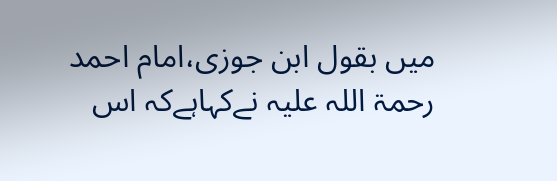میں بقول ابن جوزی،امام احمد رحمۃ اللہ علیہ نےکہاہےکہ اس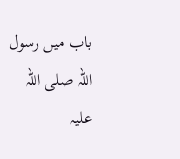باب میں رسول اللہ صلی اللہ علیہ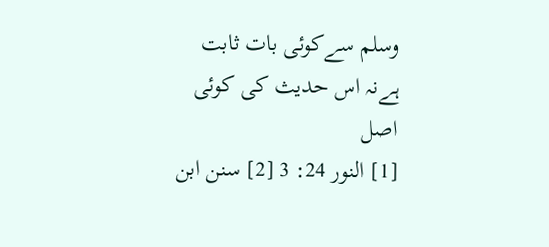وسلم سےکوئی بات ثابت ہےنہ اس حدیث کی کوئی اصل
[1] النور 24: 3 [2] سنن ابن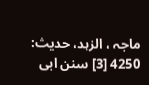ماجہ ، الزہد، حدیث: 4250 [3] سنن ابی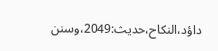داؤد،النکاح،حدیث:2049،وسنن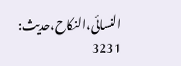النسائی،النکاح،حدیث: 3231